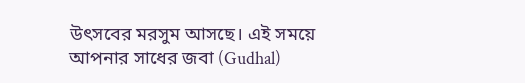উৎসবের মরসুম আসছে। এই সময়ে আপনার সাধের জবা (Gudhal)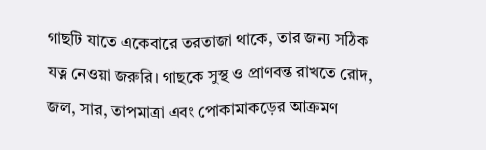গাছটি যাতে একেবারে তরতাজা থাকে, তার জন্য সঠিক যত্ন নেওয়া জরুরি। গাছকে সুস্থ ও প্রাণবন্ত রাখতে রোদ, জল, সার, তাপমাত্রা এবং পোকামাকড়ের আক্রমণ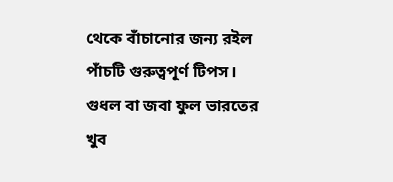থেকে বাঁচানোর জন্য রইল পাঁচটি গুরুত্বপূর্ণ টিপস।
গুধল বা জবা ফুল ভারতের খুব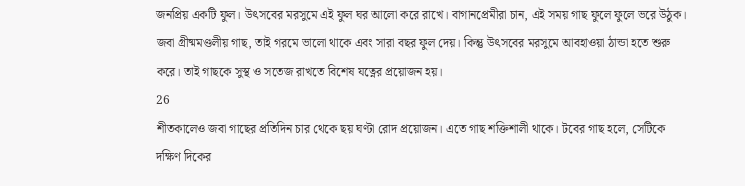জনপ্রিয় একটি ফুল। উৎসবের মরসুমে এই ফুল ঘর আলো করে রাখে। বাগানপ্রেমীরা চান, এই সময় গাছ ফুলে ফুলে ভরে উঠুক। জবা গ্রীষ্মমণ্ডলীয় গাছ, তাই গরমে ভালো থাকে এবং সারা বছর ফুল দেয়। কিন্তু উৎসবের মরসুমে আবহাওয়া ঠান্ডা হতে শুরু করে। তাই গাছকে সুস্থ ও সতেজ রাখতে বিশেষ যত্নের প্রয়োজন হয়।
26
শীতকালেও জবা গাছের প্রতিদিন চার থেকে ছয় ঘণ্টা রোদ প্রয়োজন। এতে গাছ শক্তিশালী থাকে। টবের গাছ হলে, সেটিকে দক্ষিণ দিকের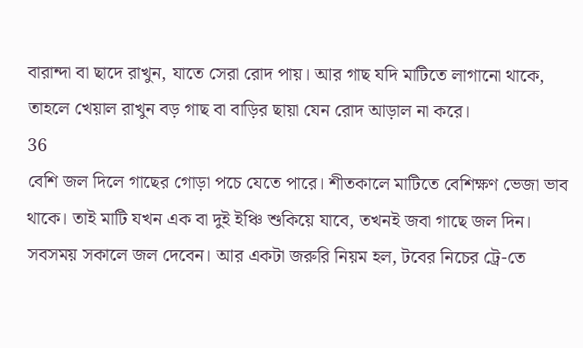বারান্দা বা ছাদে রাখুন, যাতে সেরা রোদ পায়। আর গাছ যদি মাটিতে লাগানো থাকে, তাহলে খেয়াল রাখুন বড় গাছ বা বাড়ির ছায়া যেন রোদ আড়াল না করে।
36
বেশি জল দিলে গাছের গোড়া পচে যেতে পারে। শীতকালে মাটিতে বেশিক্ষণ ভেজা ভাব থাকে। তাই মাটি যখন এক বা দুই ইঞ্চি শুকিয়ে যাবে, তখনই জবা গাছে জল দিন। সবসময় সকালে জল দেবেন। আর একটা জরুরি নিয়ম হল, টবের নিচের ট্রে-তে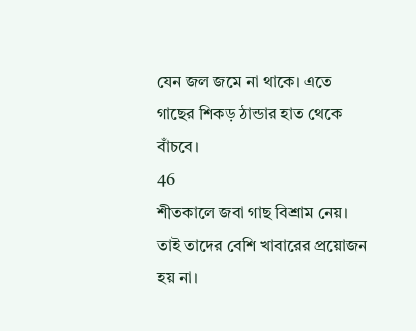যেন জল জমে না থাকে। এতে গাছের শিকড় ঠান্ডার হাত থেকে বাঁচবে।
46
শীতকালে জবা গাছ বিশ্রাম নেয়। তাই তাদের বেশি খাবারের প্রয়োজন হয় না।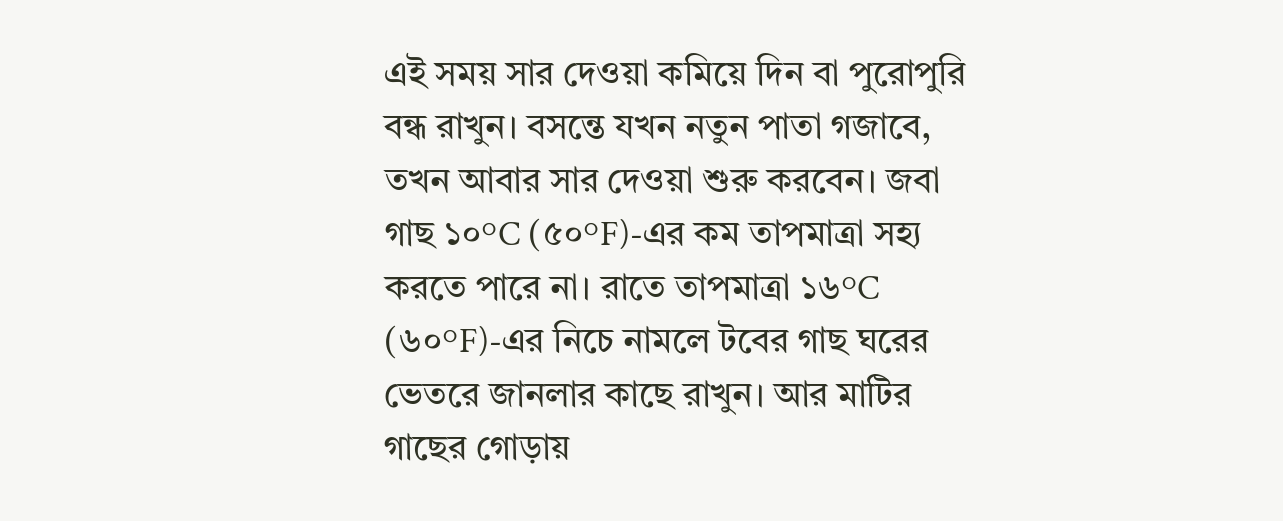এই সময় সার দেওয়া কমিয়ে দিন বা পুরোপুরি বন্ধ রাখুন। বসন্তে যখন নতুন পাতা গজাবে, তখন আবার সার দেওয়া শুরু করবেন। জবা গাছ ১০°C (৫০°F)-এর কম তাপমাত্রা সহ্য করতে পারে না। রাতে তাপমাত্রা ১৬°C (৬০°F)-এর নিচে নামলে টবের গাছ ঘরের ভেতরে জানলার কাছে রাখুন। আর মাটির গাছের গোড়ায়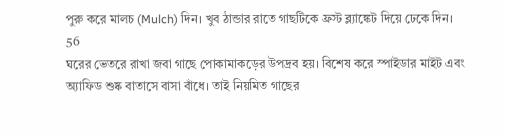পুরু করে মালচ (Mulch) দিন। খুব ঠান্ডার রাতে গাছটিকে ফ্রস্ট ব্ল্যাঙ্কেট দিয়ে ঢেকে দিন।
56
ঘরের ভেতরে রাখা জবা গাছে পোকামাকড়ের উপদ্রব হয়। বিশেষ করে স্পাইডার মাইট এবং অ্যাফিড শুষ্ক বাতাসে বাসা বাঁধে। তাই নিয়মিত গাছের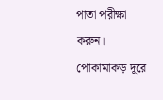পাতা পরীক্ষা করুন। পোকামাকড় দূরে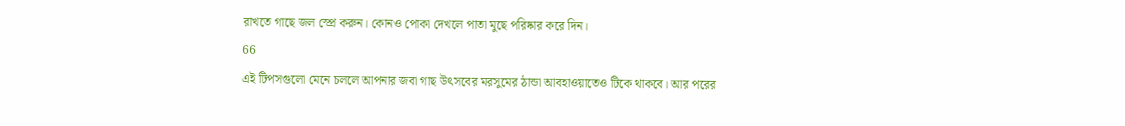রাখতে গাছে জল স্প্রে করুন। কোনও পোকা দেখলে পাতা মুছে পরিষ্কার করে দিন।
66
এই টিপসগুলো মেনে চললে আপনার জবা গাছ উৎসবের মরসুমের ঠান্ডা আবহাওয়াতেও টিকে থাকবে। আর পরের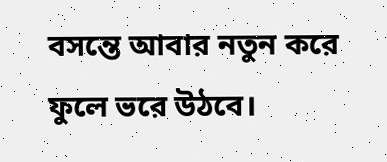বসন্তে আবার নতুন করে ফুলে ভরে উঠবে।